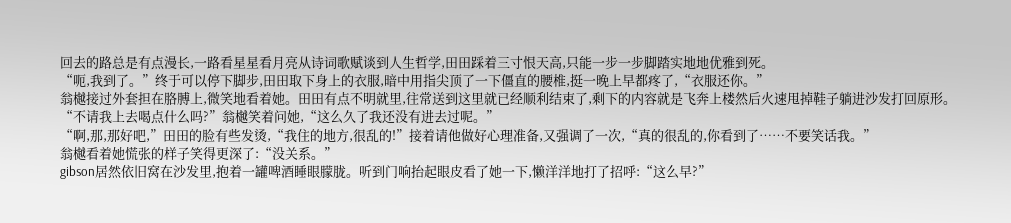回去的路总是有点漫长,一路看星星看月亮从诗词歌赋谈到人生哲学,田田踩着三寸恨天高,只能一步一步脚踏实地地优雅到死。
“呃,我到了。”终于可以停下脚步,田田取下身上的衣服,暗中用指尖顶了一下僵直的腰椎,挺一晚上早都疼了,“衣服还你。”
翁樾接过外套担在胳膊上,微笑地看着她。田田有点不明就里,往常送到这里就已经顺利结束了,剩下的内容就是飞奔上楼然后火速甩掉鞋子躺进沙发打回原形。
“不请我上去喝点什么吗?”翁樾笑着问她,“这么久了我还没有进去过呢。”
“啊,那,那好吧,”田田的脸有些发烫,“我住的地方,很乱的!”接着请他做好心理准备,又强调了一次,“真的很乱的,你看到了……不要笑话我。”
翁樾看着她慌张的样子笑得更深了:“没关系。”
gibson居然依旧窝在沙发里,抱着一罐啤酒睡眼朦胧。听到门响抬起眼皮看了她一下,懒洋洋地打了招呼:“这么早?”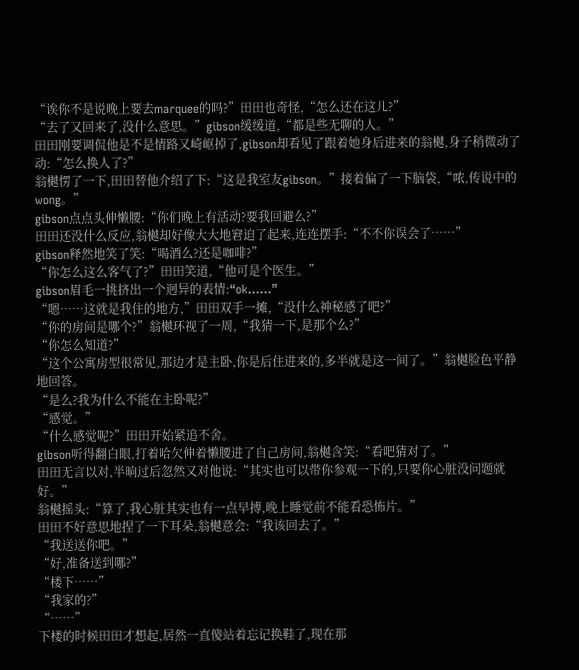“诶你不是说晚上要去marquee的吗?”田田也奇怪,“怎么还在这儿?”
“去了又回来了,没什么意思。”gibson缓缓道,“都是些无聊的人。”
田田刚要调侃他是不是情路又崎岖掉了,gibson却看见了跟着她身后进来的翁樾,身子稍微动了动:“怎么换人了?”
翁樾愣了一下,田田替他介绍了下:“这是我室友gibson。”接着偏了一下脑袋,“哝,传说中的wong。”
gibson点点头伸懒腰:“你们晚上有活动?要我回避么?”
田田还没什么反应,翁樾却好像大大地窘迫了起来,连连摆手:“不不你误会了……”
gibson释然地笑了笑:“喝酒么?还是咖啡?”
“你怎么这么客气了?”田田笑道,“他可是个医生。”
gibson眉毛一挑挤出一个迥异的表情:“ok……”
“嗯……这就是我住的地方,”田田双手一摊,“没什么神秘感了吧?”
“你的房间是哪个?”翁樾环视了一周,“我猜一下,是那个么?”
“你怎么知道?”
“这个公寓房型很常见,那边才是主卧,你是后住进来的,多半就是这一间了。”翁樾脸色平静地回答。
“是么?我为什么不能在主卧呢?”
“感觉。”
“什么感觉呢?”田田开始紧追不舍。
gibson听得翻白眼,打着哈欠伸着懒腰进了自己房间,翁樾含笑:“看吧猜对了。”
田田无言以对,半晌过后忽然又对他说:“其实也可以带你参观一下的,只要你心脏没问题就好。”
翁樾摇头:“算了,我心脏其实也有一点早搏,晚上睡觉前不能看恐怖片。”
田田不好意思地捏了一下耳朵,翁樾意会:“我该回去了。”
“我送送你吧。”
“好,准备送到哪?”
“楼下……”
“我家的?”
“……”
下楼的时候田田才想起,居然一直傻站着忘记换鞋了,现在那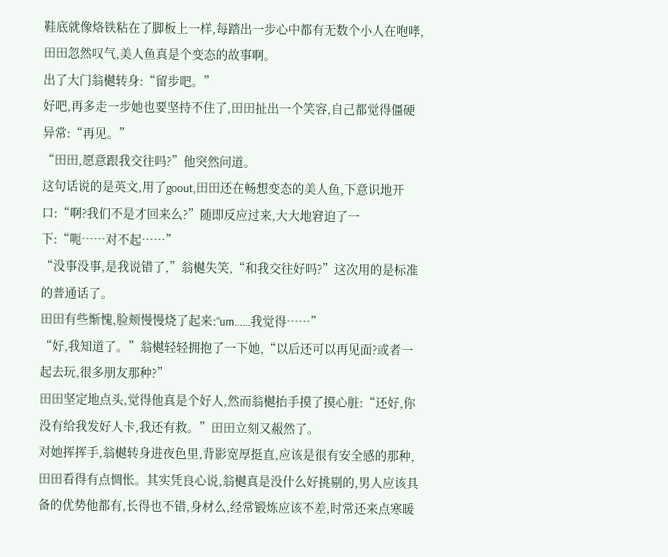鞋底就像烙铁粘在了脚板上一样,每踏出一步心中都有无数个小人在咆哮,田田忽然叹气,美人鱼真是个变态的故事啊。
出了大门翁樾转身:“留步吧。”
好吧,再多走一步她也要坚持不住了,田田扯出一个笑容,自己都觉得僵硬异常:“再见。”
“田田,愿意跟我交往吗?”他突然问道。
这句话说的是英文,用了goout,田田还在畅想变态的美人鱼,下意识地开口:“啊?我们不是才回来么?”随即反应过来,大大地窘迫了一下:“呃……对不起……”
“没事没事,是我说错了,”翁樾失笑,“和我交往好吗?”这次用的是标准的普通话了。
田田有些惭愧,脸颊慢慢烧了起来:“um……我觉得……”
“好,我知道了。”翁樾轻轻拥抱了一下她,“以后还可以再见面?或者一起去玩,很多朋友那种?”
田田坚定地点头,觉得他真是个好人,然而翁樾抬手摸了摸心脏:“还好,你没有给我发好人卡,我还有救。”田田立刻又赧然了。
对她挥挥手,翁樾转身进夜色里,背影宽厚挺直,应该是很有安全感的那种,田田看得有点惆怅。其实凭良心说,翁樾真是没什么好挑剔的,男人应该具备的优势他都有,长得也不错,身材么,经常锻炼应该不差,时常还来点寒暖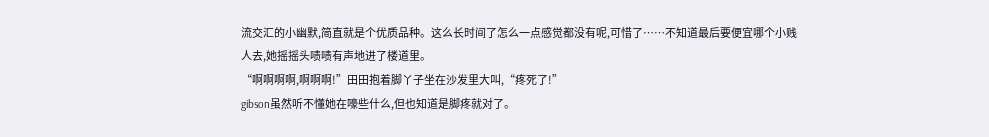流交汇的小幽默,简直就是个优质品种。这么长时间了怎么一点感觉都没有呢,可惜了……不知道最后要便宜哪个小贱人去,她摇摇头啧啧有声地进了楼道里。
“啊啊啊啊,啊啊啊!”田田抱着脚丫子坐在沙发里大叫,“疼死了!”
gibson虽然听不懂她在嚎些什么,但也知道是脚疼就对了。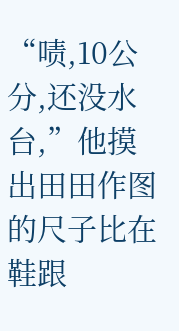“啧,10公分,还没水台,”他摸出田田作图的尺子比在鞋跟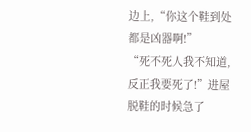边上,“你这个鞋到处都是凶器啊!”
“死不死人我不知道,反正我要死了!”进屋脱鞋的时候急了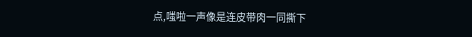点,嗤啦一声像是连皮带肉一同撕下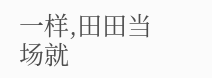一样,田田当场就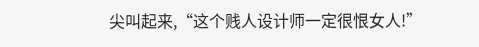尖叫起来,“这个贱人设计师一定很恨女人!”